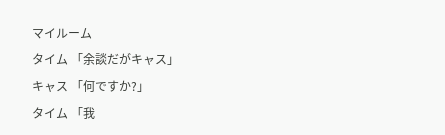マイルーム
タイム 「余談だがキャス」
キャス 「何ですか?」
タイム 「我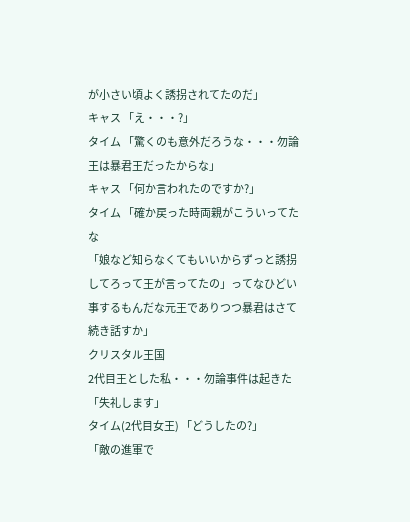が小さい頃よく誘拐されてたのだ」
キャス 「え・・・?」
タイム 「驚くのも意外だろうな・・・勿論王は暴君王だったからな」
キャス 「何か言われたのですか?」
タイム 「確か戻った時両親がこういってたな
「娘など知らなくてもいいからずっと誘拐してろって王が言ってたの」ってなひどい事するもんだな元王でありつつ暴君はさて続き話すか」
クリスタル王国
2代目王とした私・・・勿論事件は起きた
「失礼します」
タイム(2代目女王) 「どうしたの?」
「敵の進軍で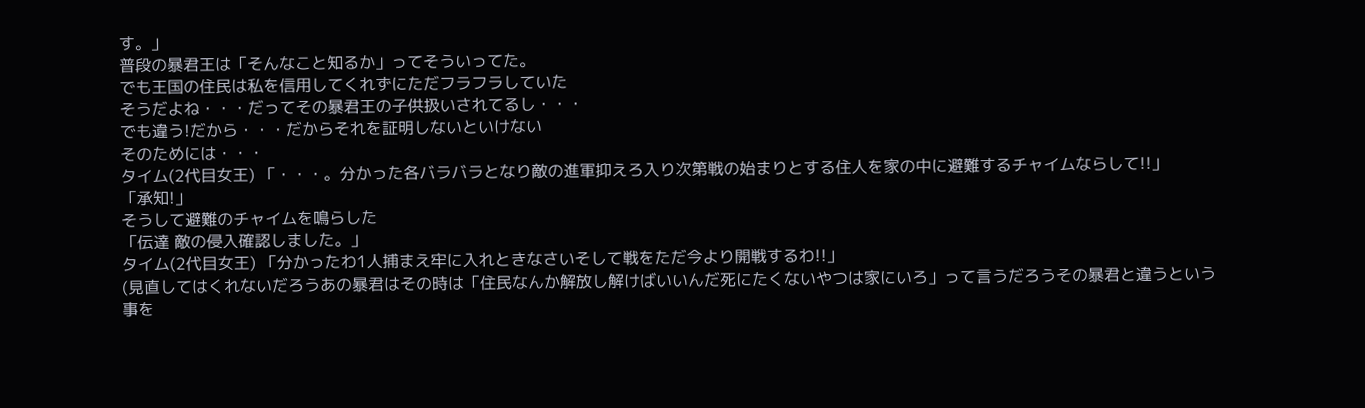す。」
普段の暴君王は「そんなこと知るか」ってそういってた。
でも王国の住民は私を信用してくれずにただフラフラしていた
そうだよね・・・だってその暴君王の子供扱いされてるし・・・
でも違う!だから・・・だからそれを証明しないといけない
そのためには・・・
タイム(2代目女王) 「・・・。分かった各バラバラとなり敵の進軍抑えろ入り次第戦の始まりとする住人を家の中に避難するチャイムならして!!」
「承知!」
そうして避難のチャイムを鳴らした
「伝達 敵の侵入確認しました。」
タイム(2代目女王) 「分かったわ1人捕まえ牢に入れときなさいそして戦をただ今より開戦するわ!!」
(見直してはくれないだろうあの暴君はその時は「住民なんか解放し解けばいいんだ死にたくないやつは家にいろ」って言うだろうその暴君と違うという事を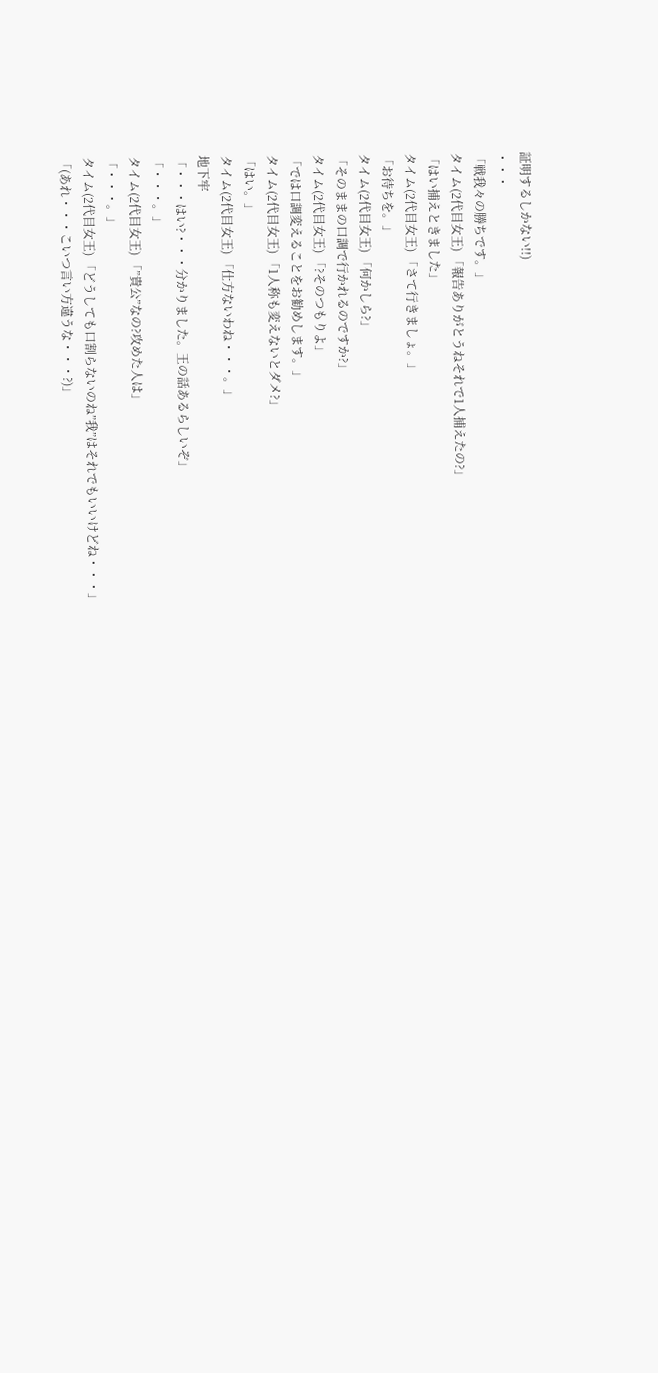証明するしかない!!)
・・・
「戦我々の勝ちです。」
タイム(2代目女王) 「報告ありがとうねそれで1人捕えたの?」
「はい捕えときました」
タイム(2代目女王) 「さて行きましょ。」
「お待ちを。」
タイム(2代目女王) 「何かしら?」
「そのままの口調で行かれるのですか?」
タイム(2代目女王) 「?そのつもりよ」
「では口調変えることをお勧めします。」
タイム(2代目女王) 「1人称も変えないとダメ?」
「はい。」
タイム(2代目女王) 「仕方ないわね・・・。」
地下牢
「・・・はい?・・・分かりました。王の話あるらしいぞ」
「・・・。」
タイム(2代目女王) 「”貴公”なの?攻めた人は」
「・・・。」
タイム(2代目女王) 「どうしても口割らないのね”我”はそれでもいいけどね・・・」
「(あれ・・・こいつ言い方違うな・・・?)」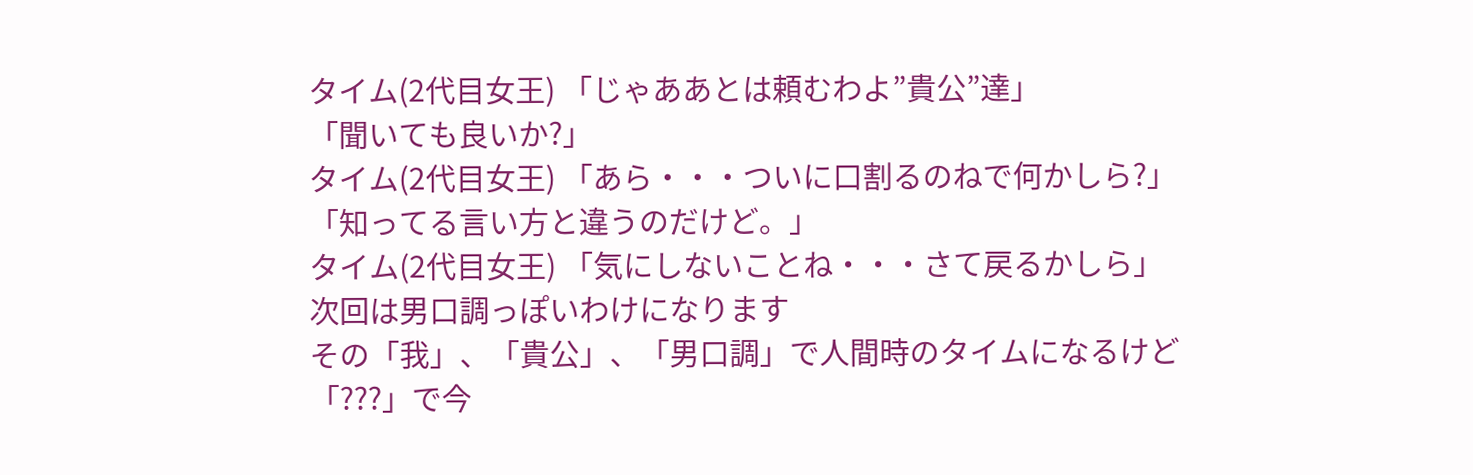タイム(2代目女王) 「じゃああとは頼むわよ”貴公”達」
「聞いても良いか?」
タイム(2代目女王) 「あら・・・ついに口割るのねで何かしら?」
「知ってる言い方と違うのだけど。」
タイム(2代目女王) 「気にしないことね・・・さて戻るかしら」
次回は男口調っぽいわけになります
その「我」、「貴公」、「男口調」で人間時のタイムになるけど
「???」で今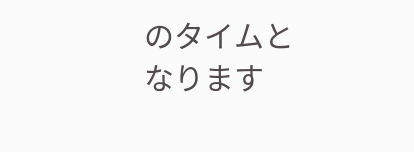のタイムとなります